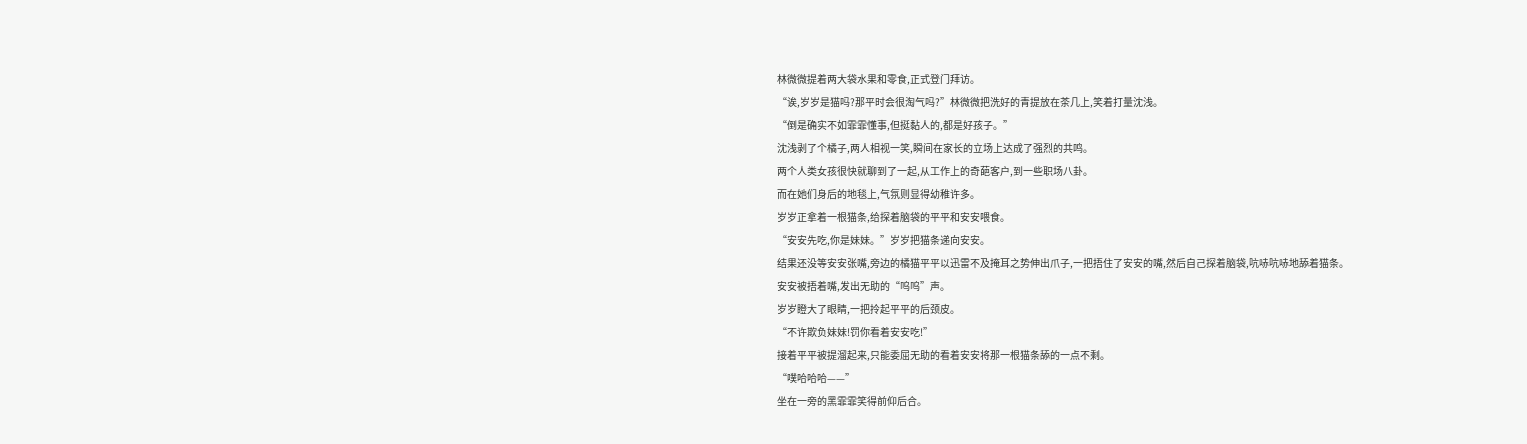林微微提着两大袋水果和零食,正式登门拜访。
“诶,岁岁是猫吗?那平时会很淘气吗?”林微微把洗好的青提放在茶几上,笑着打量沈浅。
“倒是确实不如霏霏懂事,但挺黏人的,都是好孩子。”
沈浅剥了个橘子,两人相视一笑,瞬间在家长的立场上达成了强烈的共鸣。
两个人类女孩很快就聊到了一起,从工作上的奇葩客户,到一些职场八卦。
而在她们身后的地毯上,气氛则显得幼稚许多。
岁岁正拿着一根猫条,给探着脑袋的平平和安安喂食。
“安安先吃,你是妹妹。”岁岁把猫条递向安安。
结果还没等安安张嘴,旁边的橘猫平平以迅雷不及掩耳之势伸出爪子,一把捂住了安安的嘴,然后自己探着脑袋,吭哧吭哧地舔着猫条。
安安被捂着嘴,发出无助的“呜呜”声。
岁岁瞪大了眼睛,一把拎起平平的后颈皮。
“不许欺负妹妹!罚你看着安安吃!”
接着平平被提溜起来,只能委屈无助的看着安安将那一根猫条舔的一点不剩。
“噗哈哈哈——”
坐在一旁的黑霏霏笑得前仰后合。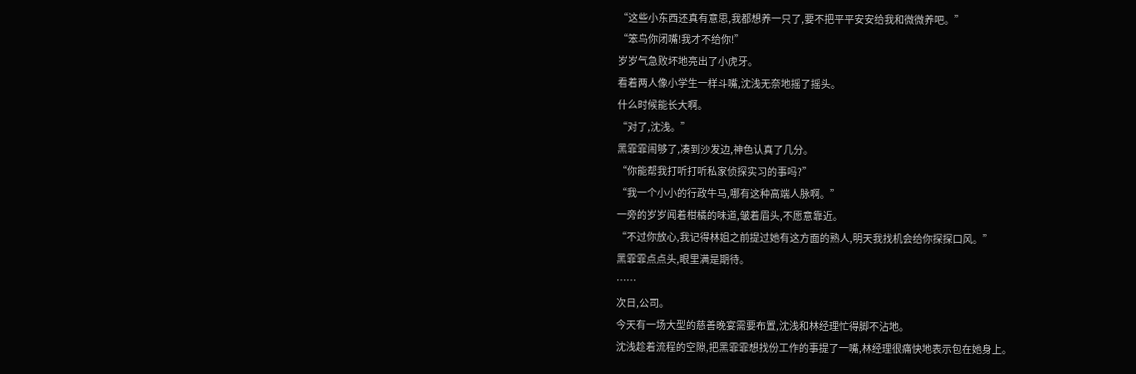“这些小东西还真有意思,我都想养一只了,要不把平平安安给我和微微养吧。”
“笨鸟你闭嘴!我才不给你!”
岁岁气急败坏地亮出了小虎牙。
看着两人像小学生一样斗嘴,沈浅无奈地摇了摇头。
什么时候能长大啊。
“对了,沈浅。”
黑霏霏闹够了,凑到沙发边,神色认真了几分。
“你能帮我打听打听私家侦探实习的事吗?”
“我一个小小的行政牛马,哪有这种高端人脉啊。”
一旁的岁岁闻着柑橘的味道,皱着眉头,不愿意靠近。
“不过你放心,我记得林姐之前提过她有这方面的熟人,明天我找机会给你探探口风。”
黑霏霏点点头,眼里满是期待。
……
次日,公司。
今天有一场大型的慈善晚宴需要布置,沈浅和林经理忙得脚不沾地。
沈浅趁着流程的空隙,把黑霏霏想找份工作的事提了一嘴,林经理很痛快地表示包在她身上。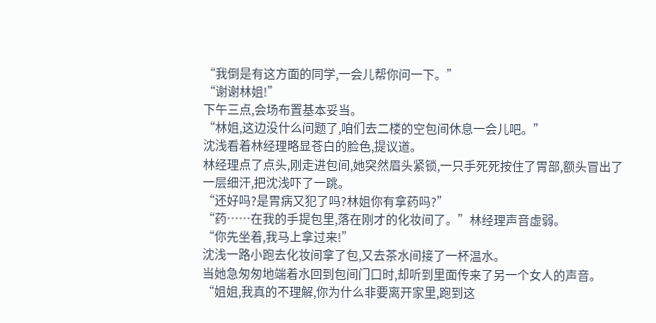“我倒是有这方面的同学,一会儿帮你问一下。”
“谢谢林姐!”
下午三点,会场布置基本妥当。
“林姐,这边没什么问题了,咱们去二楼的空包间休息一会儿吧。”
沈浅看着林经理略显苍白的脸色,提议道。
林经理点了点头,刚走进包间,她突然眉头紧锁,一只手死死按住了胃部,额头冒出了一层细汗,把沈浅吓了一跳。
“还好吗?是胃病又犯了吗?林姐你有拿药吗?”
“药……在我的手提包里,落在刚才的化妆间了。”林经理声音虚弱。
“你先坐着,我马上拿过来!”
沈浅一路小跑去化妆间拿了包,又去茶水间接了一杯温水。
当她急匆匆地端着水回到包间门口时,却听到里面传来了另一个女人的声音。
“姐姐,我真的不理解,你为什么非要离开家里,跑到这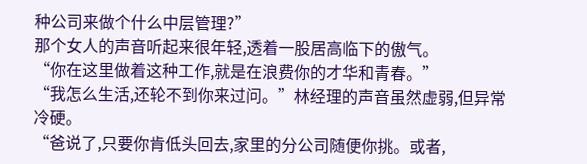种公司来做个什么中层管理?”
那个女人的声音听起来很年轻,透着一股居高临下的傲气。
“你在这里做着这种工作,就是在浪费你的才华和青春。”
“我怎么生活,还轮不到你来过问。”林经理的声音虽然虚弱,但异常冷硬。
“爸说了,只要你肯低头回去,家里的分公司随便你挑。或者,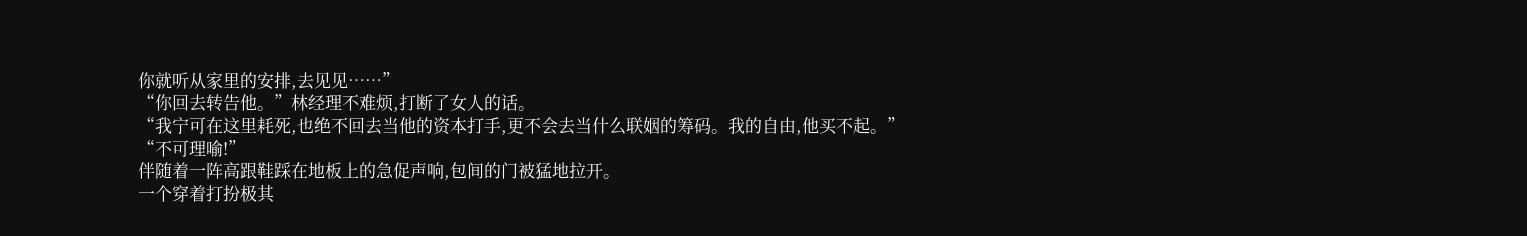你就听从家里的安排,去见见……”
“你回去转告他。”林经理不难烦,打断了女人的话。
“我宁可在这里耗死,也绝不回去当他的资本打手,更不会去当什么联姻的筹码。我的自由,他买不起。”
“不可理喻!”
伴随着一阵高跟鞋踩在地板上的急促声响,包间的门被猛地拉开。
一个穿着打扮极其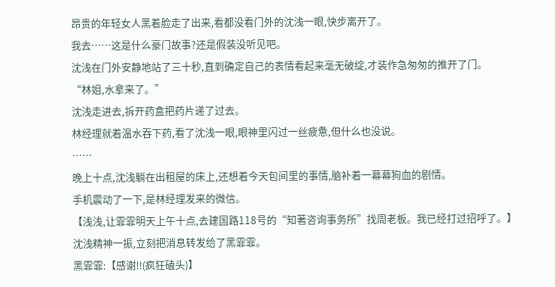昂贵的年轻女人黑着脸走了出来,看都没看门外的沈浅一眼,快步离开了。
我去……这是什么豪门故事?还是假装没听见吧。
沈浅在门外安静地站了三十秒,直到确定自己的表情看起来毫无破绽,才装作急匆匆的推开了门。
“林姐,水拿来了。”
沈浅走进去,拆开药盒把药片递了过去。
林经理就着温水吞下药,看了沈浅一眼,眼神里闪过一丝疲惫,但什么也没说。
……
晚上十点,沈浅躺在出租屋的床上,还想着今天包间里的事情,脑补着一幕幕狗血的剧情。
手机震动了一下,是林经理发来的微信。
【浅浅,让霏霏明天上午十点,去建国路118号的“知著咨询事务所”找周老板。我已经打过招呼了。】
沈浅精神一振,立刻把消息转发给了黑霏霏。
黑霏霏:【感谢!!(疯狂磕头)】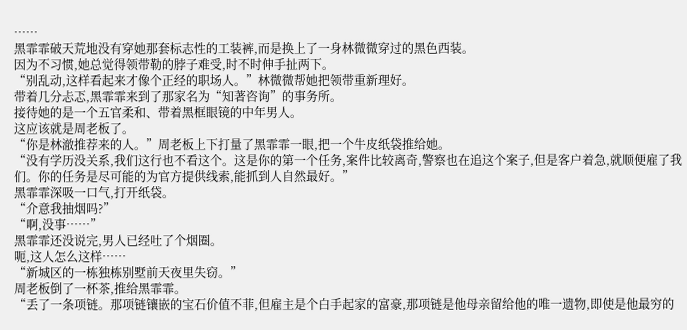……
黑霏霏破天荒地没有穿她那套标志性的工装裤,而是换上了一身林微微穿过的黑色西装。
因为不习惯,她总觉得领带勒的脖子难受,时不时伸手扯两下。
“别乱动,这样看起来才像个正经的职场人。”林微微帮她把领带重新理好。
带着几分忐忑,黑霏霏来到了那家名为“知著咨询”的事务所。
接待她的是一个五官柔和、带着黑框眼镜的中年男人。
这应该就是周老板了。
“你是林澈推荐来的人。”周老板上下打量了黑霏霏一眼,把一个牛皮纸袋推给她。
“没有学历没关系,我们这行也不看这个。这是你的第一个任务,案件比较离奇,警察也在追这个案子,但是客户着急,就顺便雇了我们。你的任务是尽可能的为官方提供线索,能抓到人自然最好。”
黑霏霏深吸一口气,打开纸袋。
“介意我抽烟吗?”
“啊,没事……”
黑霏霏还没说完,男人已经吐了个烟圈。
呃,这人怎么这样……
“新城区的一栋独栋别墅前天夜里失窃。”
周老板倒了一杯茶,推给黑霏霏。
“丢了一条项链。那项链镶嵌的宝石价值不菲,但雇主是个白手起家的富豪,那项链是他母亲留给他的唯一遗物,即使是他最穷的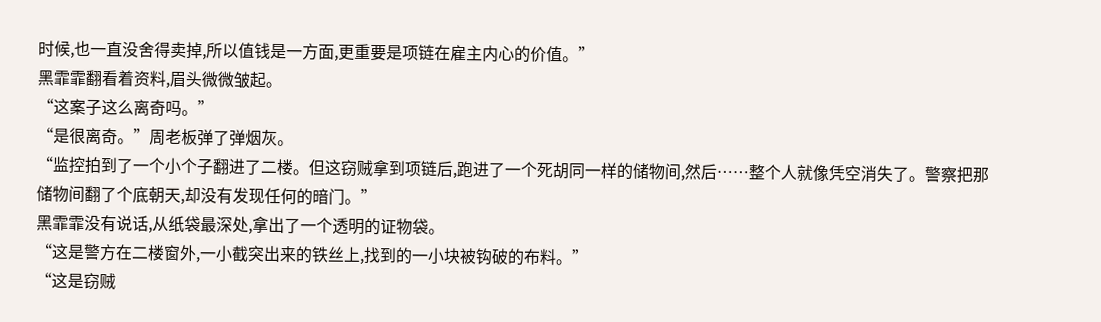时候,也一直没舍得卖掉,所以值钱是一方面,更重要是项链在雇主内心的价值。”
黑霏霏翻看着资料,眉头微微皱起。
“这案子这么离奇吗。”
“是很离奇。”周老板弹了弹烟灰。
“监控拍到了一个小个子翻进了二楼。但这窃贼拿到项链后,跑进了一个死胡同一样的储物间,然后……整个人就像凭空消失了。警察把那储物间翻了个底朝天,却没有发现任何的暗门。”
黑霏霏没有说话,从纸袋最深处,拿出了一个透明的证物袋。
“这是警方在二楼窗外,一小截突出来的铁丝上,找到的一小块被钩破的布料。”
“这是窃贼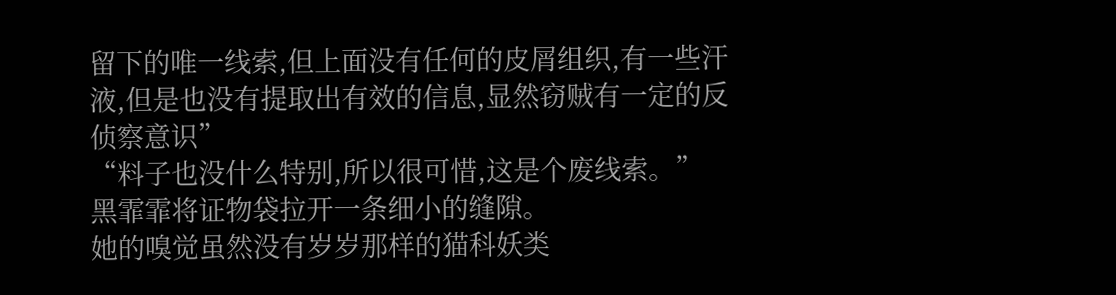留下的唯一线索,但上面没有任何的皮屑组织,有一些汗液,但是也没有提取出有效的信息,显然窃贼有一定的反侦察意识”
“料子也没什么特别,所以很可惜,这是个废线索。”
黑霏霏将证物袋拉开一条细小的缝隙。
她的嗅觉虽然没有岁岁那样的猫科妖类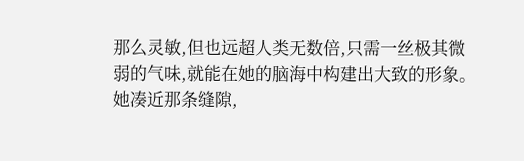那么灵敏,但也远超人类无数倍,只需一丝极其微弱的气味,就能在她的脑海中构建出大致的形象。
她凑近那条缝隙,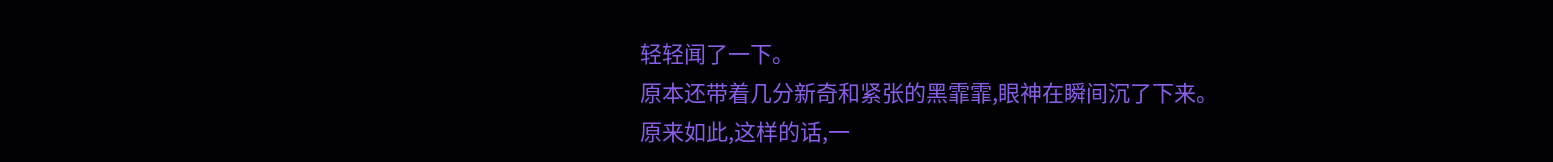轻轻闻了一下。
原本还带着几分新奇和紧张的黑霏霏,眼神在瞬间沉了下来。
原来如此,这样的话,一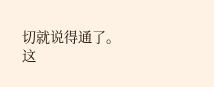切就说得通了。
这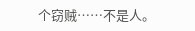个窃贼……不是人。